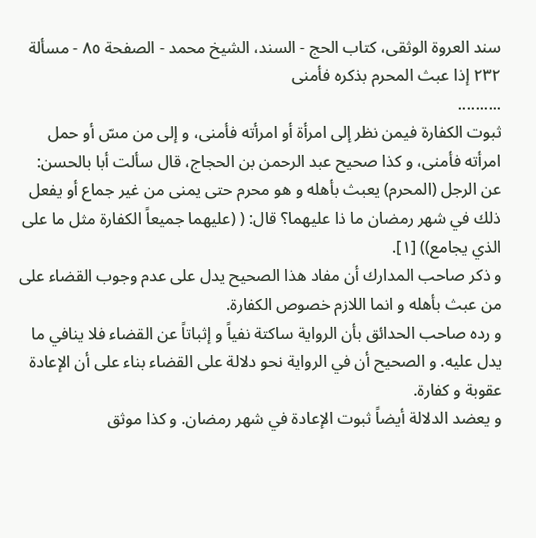سند العروة الوثقى، كتاب الحج - السند، الشيخ محمد - الصفحة ٨٥ - مسألة ٢٣٢ إذا عبث المحرم بذكره فأمنى
..........
ثبوت الكفارة فيمن نظر إلى امرأة أو امرأته فأمنى، و إلى من مسّ أو حمل امرأته فأمنى، و كذا صحيح عبد الرحمن بن الحجاج، قال سألت أبا بالحسن: عن الرجل (المحرم) يعبث بأهله و هو محرم حتى يمنى من غير جماع أو يفعل ذلك في شهر رمضان ما ذا عليهما؟ قال: ( (عليهما جميعاً الكفارة مثل ما على الذي يجامع)) [١].
و ذكر صاحب المدارك أن مفاد هذا الصحيح يدل على عدم وجوب القضاء على من عبث بأهله و انما اللازم خصوص الكفارة.
و رده صاحب الحدائق بأن الرواية ساكتة نفياً و إثباتاً عن القضاء فلا ينافي ما يدل عليه. و الصحيح أن في الرواية نحو دلالة على القضاء بناء على أن الإعادة عقوبة و كفارة.
و يعضد الدلالة أيضاً ثبوت الإعادة في شهر رمضان. و كذا موثق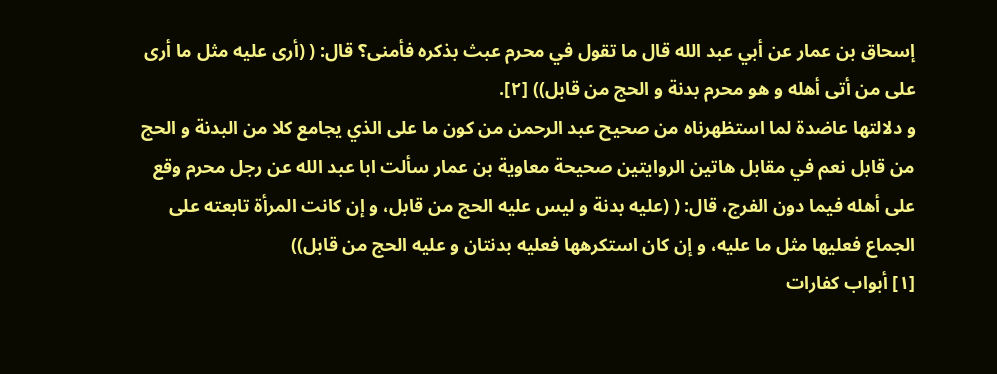إسحاق بن عمار عن أبي عبد الله قال ما تقول في محرم عبث بذكره فأمنى؟ قال: ( (أرى عليه مثل ما أرى على من أتى أهله و هو محرم بدنة و الحج من قابل)) [٢].
و دلالتها عاضدة لما استظهرناه من صحيح عبد الرحمن من كون ما على الذي يجامع كلا من البدنة و الحج من قابل نعم في مقابل هاتين الروايتين صحيحة معاوية بن عمار سألت ابا عبد الله عن رجل محرم وقع على أهله فيما دون الفرج، قال: ( (عليه بدنة و ليس عليه الحج من قابل، و إن كانت المرأة تابعته على الجماع فعليها مثل ما عليه، و إن كان استكرهها فعليه بدنتان و عليه الحج من قابل))
[١] أبواب كفارات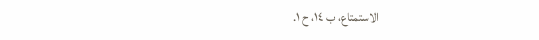الاستمتاع، ب ١٤، ح ١.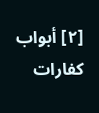[٢] أبواب كفارات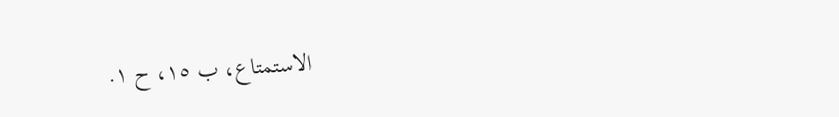الاستمتاع، ب ١٥، ح ١.